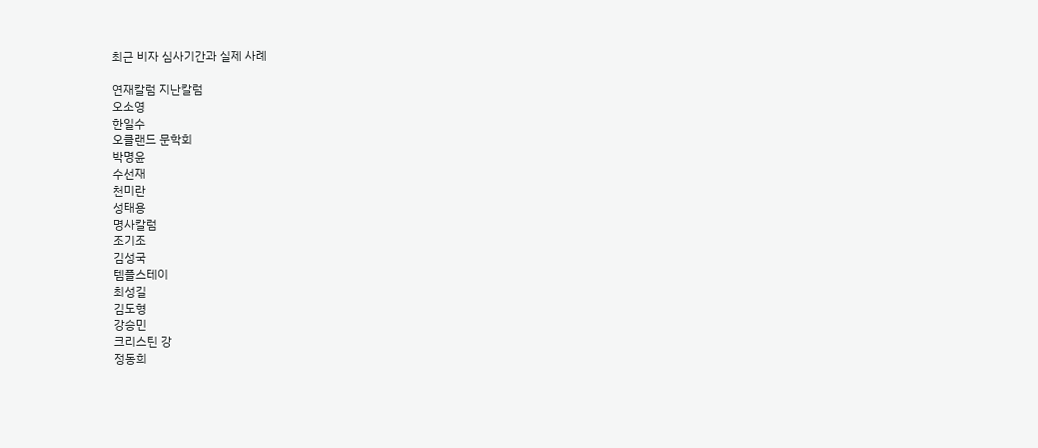최근 비자 심사기간과 실제 사례

연재칼럼 지난칼럼
오소영
한일수
오클랜드 문학회
박명윤
수선재
천미란
성태용
명사칼럼
조기조
김성국
템플스테이
최성길
김도형
강승민
크리스틴 강
정동희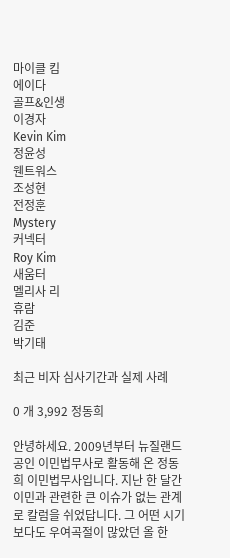마이클 킴
에이다
골프&인생
이경자
Kevin Kim
정윤성
웬트워스
조성현
전정훈
Mystery
커넥터
Roy Kim
새움터
멜리사 리
휴람
김준
박기태

최근 비자 심사기간과 실제 사례

0 개 3,992 정동희

안녕하세요. 2009년부터 뉴질랜드 공인 이민법무사로 활동해 온 정동희 이민법무사입니다. 지난 한 달간 이민과 관련한 큰 이슈가 없는 관계로 칼럼을 쉬었답니다. 그 어떤 시기보다도 우여곡절이 많았던 올 한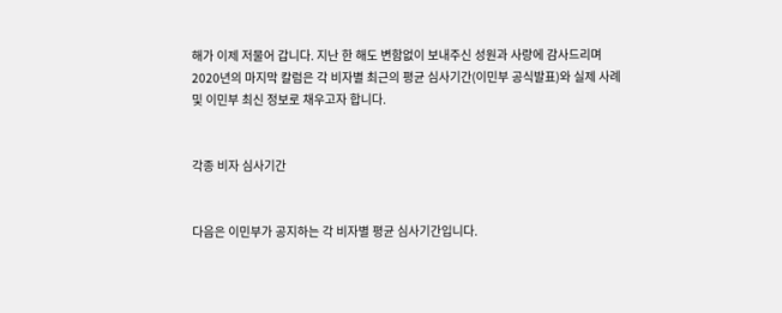해가 이제 저물어 갑니다. 지난 한 해도 변함없이 보내주신 성원과 사랑에 감사드리며 2020년의 마지막 칼럼은 각 비자별 최근의 평균 심사기간(이민부 공식발표)와 실제 사례 및 이민부 최신 정보로 채우고자 합니다.


각종 비자 심사기간


다음은 이민부가 공지하는 각 비자별 평균 심사기간입니다.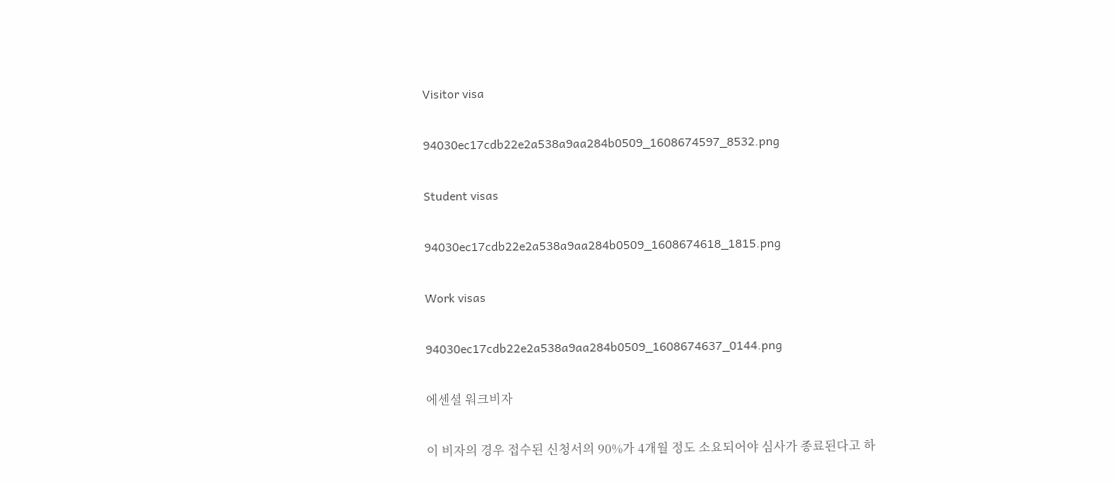Visitor visa


94030ec17cdb22e2a538a9aa284b0509_1608674597_8532.png


Student visas


94030ec17cdb22e2a538a9aa284b0509_1608674618_1815.png


Work visas


94030ec17cdb22e2a538a9aa284b0509_1608674637_0144.png


에센셜 워크비자


이 비자의 경우 접수된 신청서의 90%가 4개월 정도 소요되어야 심사가 종료된다고 하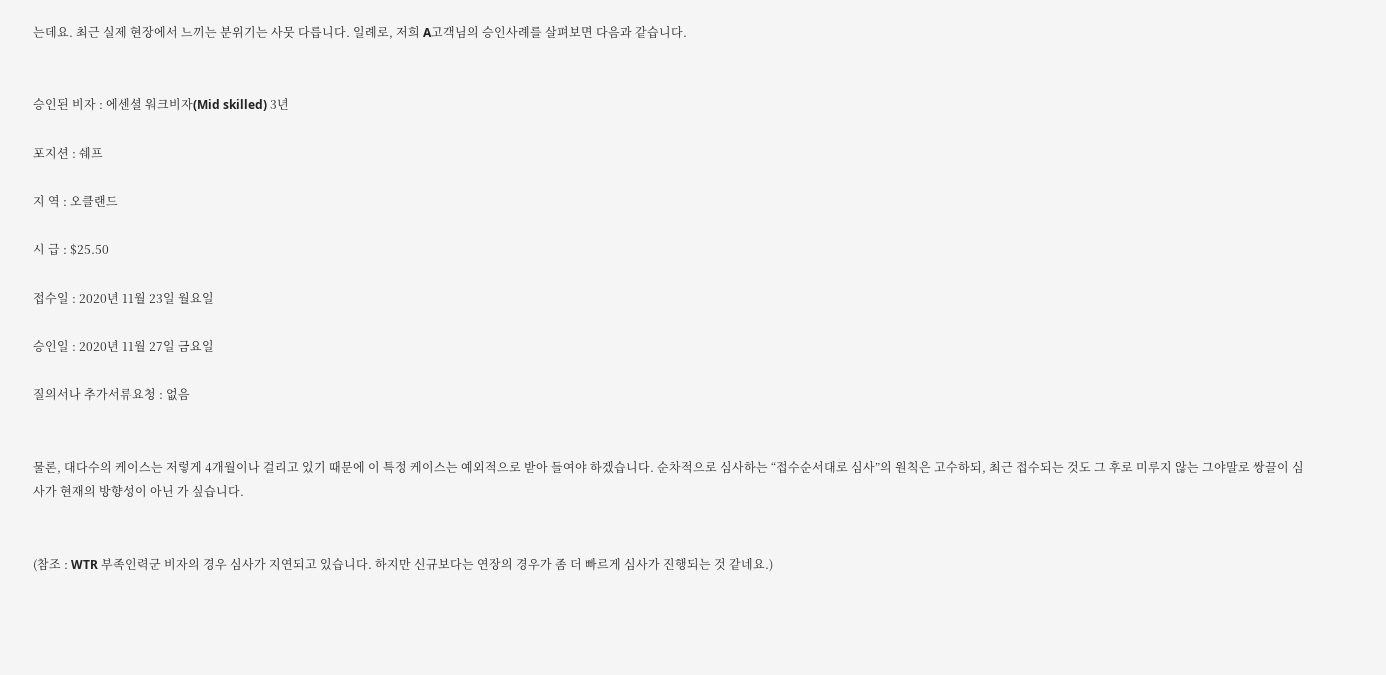는데요. 최근 실제 현장에서 느끼는 분위기는 사뭇 다릅니다. 일례로, 저희 A고객님의 승인사례를 살펴보면 다음과 같습니다.


승인된 비자 : 에센셜 워크비자(Mid skilled) 3년

포지션 : 쉐프

지 역 : 오클랜드

시 급 : $25.50

접수일 : 2020년 11월 23일 월요일

승인일 : 2020년 11월 27일 금요일

질의서나 추가서류요청 : 없음


물론, 대다수의 케이스는 저렇게 4개월이나 걸리고 있기 때문에 이 특정 케이스는 예외적으로 받아 들여야 하겠습니다. 순차적으로 심사하는 “접수순서대로 심사”의 원칙은 고수하되, 최근 접수되는 것도 그 후로 미루지 않는 그야말로 쌍끌이 심사가 현재의 방향성이 아닌 가 싶습니다.


(참조 : WTR 부족인력군 비자의 경우 심사가 지연되고 있습니다. 하지만 신규보다는 연장의 경우가 좀 더 빠르게 심사가 진행되는 것 같네요.)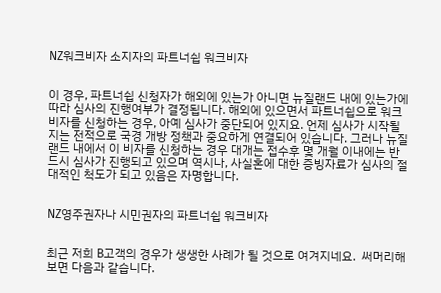NZ워크비자 소지자의 파트너쉽 워크비자


이 경우, 파트너쉽 신청자가 해외에 있는가 아니면 뉴질랜드 내에 있는가에 따라 심사의 진행여부가 결정됩니다. 해외에 있으면서 파트너쉽으로 워크비자를 신청하는 경우, 아예 심사가 중단되어 있지요. 언제 심사가 시작될 지는 전적으로 국경 개방 정책과 중요하게 연결되어 있습니다. 그러나 뉴질랜드 내에서 이 비자를 신청하는 경우 대개는 접수후 몇 개월 이내에는 반드시 심사가 진행되고 있으며 역시나, 사실혼에 대한 증빙자료가 심사의 절대적인 척도가 되고 있음은 자명합니다.


NZ영주권자나 시민권자의 파트너쉽 워크비자


최근 저희 B고객의 경우가 생생한 사례가 될 것으로 여겨지네요.  써머리해보면 다음과 같습니다.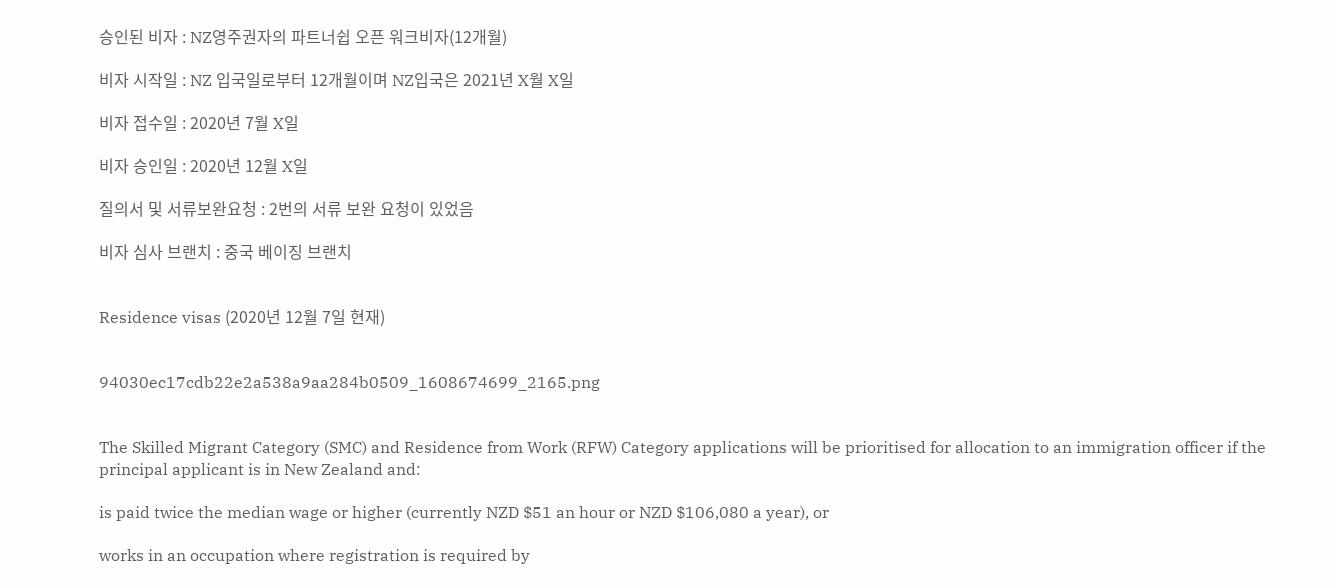승인된 비자 : NZ영주권자의 파트너쉽 오픈 워크비자(12개월)

비자 시작일 : NZ 입국일로부터 12개월이며 NZ입국은 2021년 X월 X일

비자 접수일 : 2020년 7월 X일

비자 승인일 : 2020년 12월 X일

질의서 및 서류보완요청 : 2번의 서류 보완 요청이 있었음

비자 심사 브랜치 : 중국 베이징 브랜치


Residence visas (2020년 12월 7일 현재)


94030ec17cdb22e2a538a9aa284b0509_1608674699_2165.png


The Skilled Migrant Category (SMC) and Residence from Work (RFW) Category applications will be prioritised for allocation to an immigration officer if the principal applicant is in New Zealand and:

is paid twice the median wage or higher (currently NZD $51 an hour or NZD $106,080 a year), or

works in an occupation where registration is required by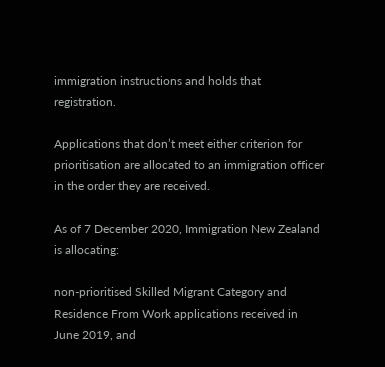immigration instructions and holds that registration.

Applications that don’t meet either criterion for prioritisation are allocated to an immigration officer in the order they are received.

As of 7 December 2020, Immigration New Zealand is allocating:

non-prioritised Skilled Migrant Category and Residence From Work applications received in June 2019, and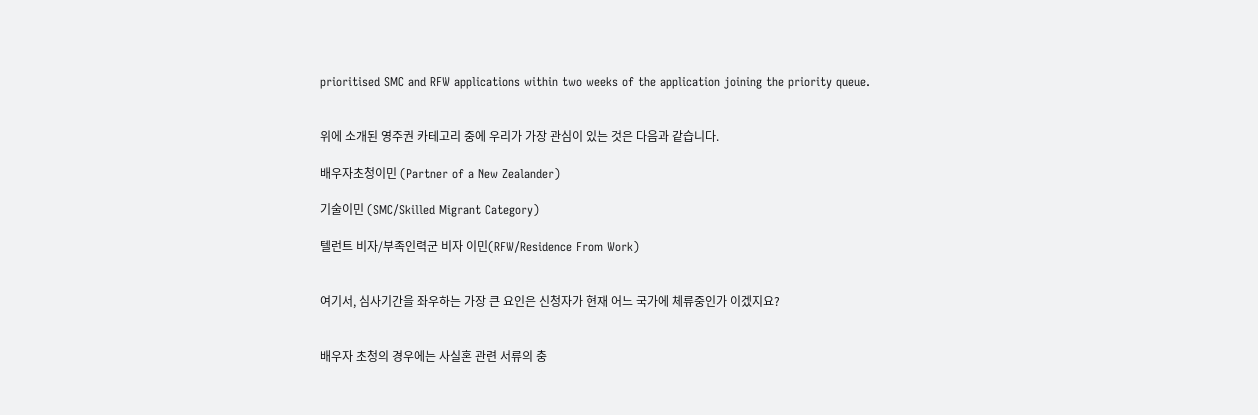prioritised SMC and RFW applications within two weeks of the application joining the priority queue.


위에 소개된 영주권 카테고리 중에 우리가 가장 관심이 있는 것은 다음과 같습니다.

배우자초청이민 (Partner of a New Zealander)

기술이민 (SMC/Skilled Migrant Category)

텔런트 비자/부족인력군 비자 이민(RFW/Residence From Work)


여기서, 심사기간을 좌우하는 가장 큰 요인은 신청자가 현재 어느 국가에 체류중인가 이겠지요?


배우자 초청의 경우에는 사실혼 관련 서류의 충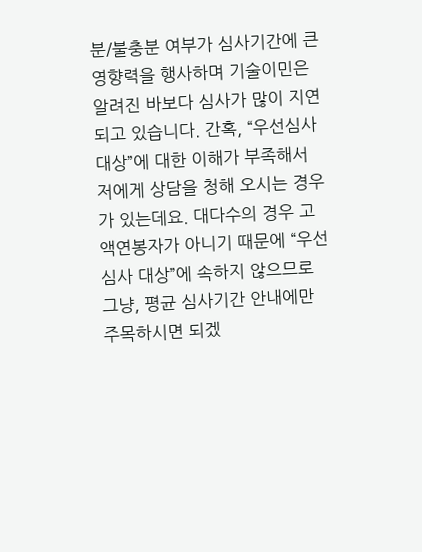분/불충분 여부가 심사기간에 큰 영향력을 행사하며 기술이민은 알려진 바보다 심사가 많이 지연되고 있습니다. 간혹, “우선심사 대상”에 대한 이해가 부족해서 저에게 상담을 청해 오시는 경우가 있는데요. 대다수의 경우 고액연봉자가 아니기 때문에 “우선심사 대상”에 속하지 않으므로 그냥, 평균 심사기간 안내에만 주목하시면 되겠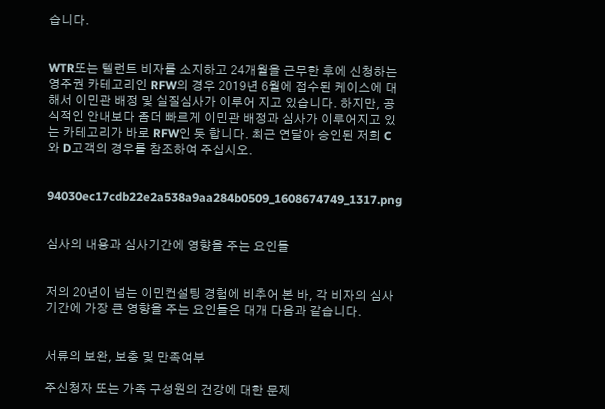습니다.


WTR또는 텔런트 비자를 소지하고 24개월을 근무한 후에 신청하는 영주권 카테고리인 RFW의 경우 2019년 6월에 접수된 케이스에 대해서 이민관 배정 및 실질심사가 이루어 지고 있습니다. 하지만, 공식적인 안내보다 좀더 빠르게 이민관 배정과 심사가 이루어지고 있는 카테고리가 바로 RFW인 듯 합니다. 최근 연달아 승인된 저희 C와 D고객의 경우를 참조하여 주십시오.


94030ec17cdb22e2a538a9aa284b0509_1608674749_1317.png


심사의 내용과 심사기간에 영향을 주는 요인들


저의 20년이 넘는 이민컨설팅 경험에 비추어 본 바, 각 비자의 심사기간에 가장 큰 영향을 주는 요인들은 대개 다음과 같습니다.


서류의 보완, 보충 및 만족여부

주신청자 또는 가족 구성원의 건강에 대한 문제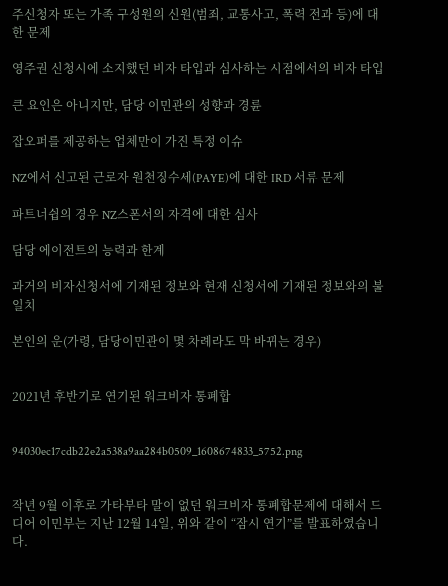주신청자 또는 가족 구성원의 신원(범죄, 교통사고, 폭력 전과 등)에 대한 문제

영주권 신청시에 소지했던 비자 타입과 심사하는 시점에서의 비자 타입

큰 요인은 아니지만, 담당 이민관의 성향과 경륜

잡오퍼를 제공하는 업체만이 가진 특정 이슈

NZ에서 신고된 근로자 원천징수세(PAYE)에 대한 IRD 서류 문제

파트너쉽의 경우 NZ스폰서의 자격에 대한 심사

담당 에이전트의 능력과 한계

과거의 비자신청서에 기재된 정보와 현재 신청서에 기재된 정보와의 불일치

본인의 운(가령, 담당이민관이 몇 차례라도 막 바뀌는 경우)


2021년 후반기로 연기된 워크비자 통폐합


94030ec17cdb22e2a538a9aa284b0509_1608674833_5752.png


작년 9월 이후로 가타부타 말이 없던 워크비자 통폐합문제에 대해서 드디어 이민부는 지난 12월 14일, 위와 같이 “잠시 연기”를 발표하였습니다.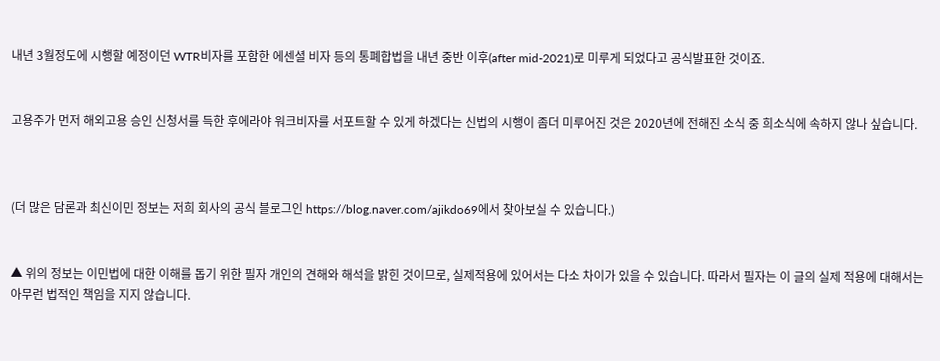내년 3월정도에 시행할 예정이던 WTR비자를 포함한 에센셜 비자 등의 통폐합법을 내년 중반 이후(after mid-2021)로 미루게 되었다고 공식발표한 것이죠.


고용주가 먼저 해외고용 승인 신청서를 득한 후에라야 워크비자를 서포트할 수 있게 하겠다는 신법의 시행이 좀더 미루어진 것은 2020년에 전해진 소식 중 희소식에 속하지 않나 싶습니다.



(더 많은 담론과 최신이민 정보는 저희 회사의 공식 블로그인 https://blog.naver.com/ajikdo69에서 찾아보실 수 있습니다.)


▲ 위의 정보는 이민법에 대한 이해를 돕기 위한 필자 개인의 견해와 해석을 밝힌 것이므로, 실제적용에 있어서는 다소 차이가 있을 수 있습니다. 따라서 필자는 이 글의 실제 적용에 대해서는 아무런 법적인 책임을 지지 않습니다.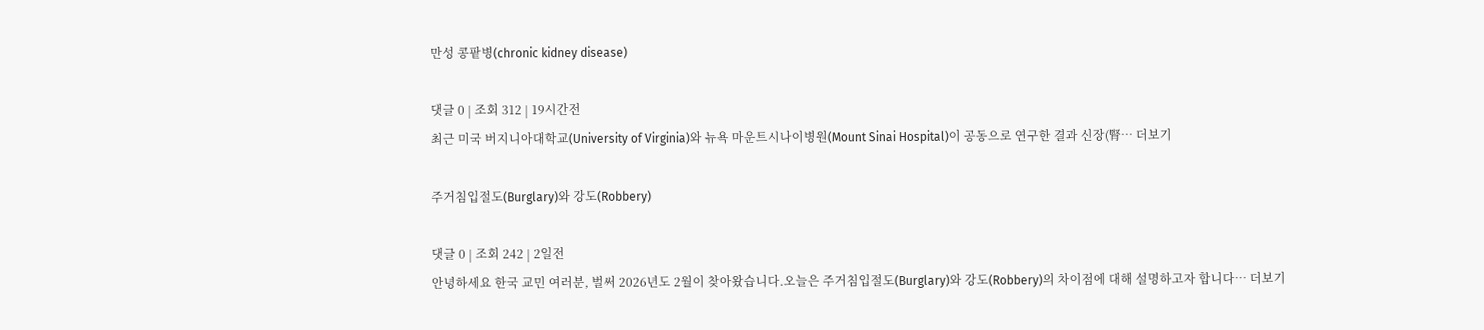만성 콩팥병(chronic kidney disease)

댓글 0 | 조회 312 | 19시간전
최근 미국 버지니아대학교(University of Virginia)와 뉴욕 마운트시나이병원(Mount Sinai Hospital)이 공동으로 연구한 결과 신장(腎… 더보기

주거침입절도(Burglary)와 강도(Robbery)

댓글 0 | 조회 242 | 2일전
안녕하세요 한국 교민 여러분, 벌써 2026년도 2월이 찾아왔습니다.오늘은 주거침입절도(Burglary)와 강도(Robbery)의 차이점에 대해 설명하고자 합니다… 더보기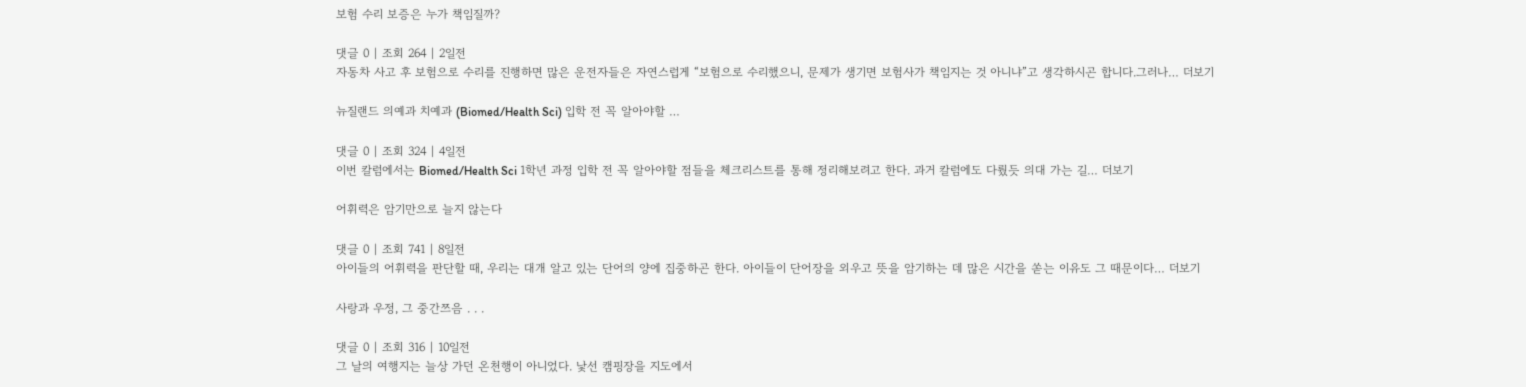보험 수리 보증은 누가 책임질까?

댓글 0 | 조회 264 | 2일전
자동차 사고 후 보험으로 수리를 진행하면 많은 운전자들은 자연스럽게 “보험으로 수리했으니, 문제가 생기면 보험사가 책임지는 것 아니냐”고 생각하시곤 합니다.그러나… 더보기

뉴질랜드 의예과 치예과 (Biomed/Health Sci) 입학 전 꼭 알아야할 …

댓글 0 | 조회 324 | 4일전
이번 칼럼에서는 Biomed/Health Sci 1학년 과정 입학 전 꼭 알아야할 점들을 체크리스트를 통해 정리해보려고 한다. 과거 칼럼에도 다뤘듯 의대 가는 길… 더보기

어휘력은 암기만으로 늘지 않는다

댓글 0 | 조회 741 | 8일전
아이들의 어휘력을 판단할 때, 우리는 대개 알고 있는 단어의 양에 집중하곤 한다. 아이들이 단어장을 외우고 뜻을 암기하는 데 많은 시간을 쏟는 이유도 그 때문이다… 더보기

사랑과 우정, 그 중간쯔음 . . .

댓글 0 | 조회 316 | 10일전
그 날의 여행지는 늘상 가던 온천행이 아니었다. 낯선 캠핑장을 지도에서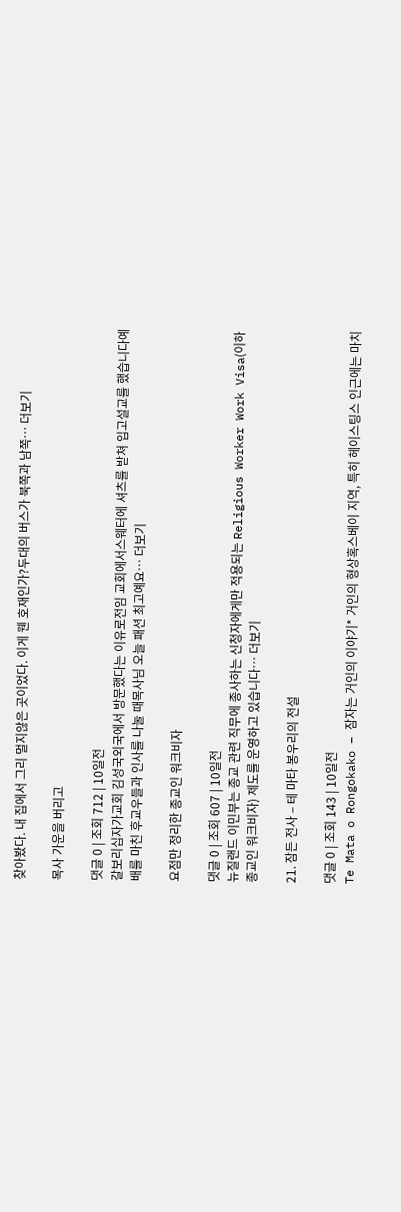찾아봤다. 내 집에서 그리 멀지않은 곳이었다. 이게 웬 호재인가?두대의 버스가 북쪽과 남쪽… 더보기

목사 가운을 버리고

댓글 0 | 조회 712 | 10일전
갈보리십자가교회 김성국외국에서 방문했다는 이유로전임 교회에서스웨터에 셔츠를 받쳐 입고설교를 했습니다예배를 마친 후교우들과 인사를 나눌 때목사님 오늘 패션 최고예요… 더보기

요점만 정리한 종교인 워크비자

댓글 0 | 조회 607 | 10일전
뉴질랜드 이민부는 종교 관련 직무에 종사하는 신청자에게만 적용되는 Religious Worker Work Visa(이하 종교인 워크비자) 제도를 운영하고 있습니다… 더보기

21. 잠든 전사 – 테 마타 봉우리의 전설

댓글 0 | 조회 143 | 10일전
Te Mata o Rongokako – 잠자는 거인의 이야기* 거인의 형상혹스베이 지역, 특히 헤이스팅스 인근에는 마치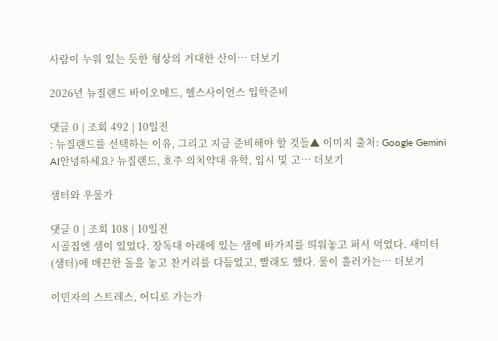사람이 누워 있는 듯한 형상의 거대한 산이… 더보기

2026년 뉴질랜드 바이오메드, 헬스사이언스 입학준비

댓글 0 | 조회 492 | 10일전
: 뉴질랜드를 선택하는 이유, 그리고 지금 준비해야 할 것들▲ 이미지 출처: Google Gemini AI안녕하세요? 뉴질랜드, 호주 의치약대 유학, 입시 및 고… 더보기

샘터와 우물가

댓글 0 | 조회 108 | 10일전
시골집엔 샘이 있었다. 장독대 아래에 있는 샘에 바가지를 띄워놓고 퍼서 먹었다. 새미터(샘터)에 매끈한 돌을 놓고 찬거리를 다듬었고, 빨래도 했다. 물이 흘러가는… 더보기

이민자의 스트레스, 어디로 가는가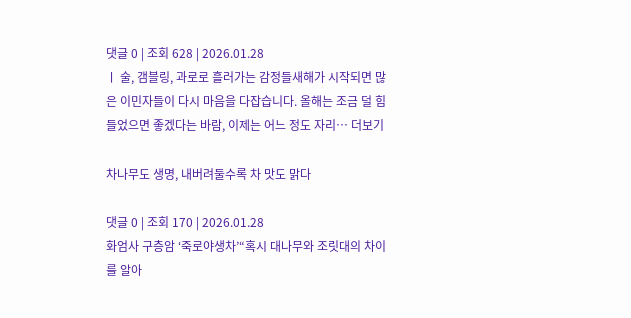댓글 0 | 조회 628 | 2026.01.28
ㅣ 술, 갬블링, 과로로 흘러가는 감정들새해가 시작되면 많은 이민자들이 다시 마음을 다잡습니다. 올해는 조금 덜 힘들었으면 좋겠다는 바람, 이제는 어느 정도 자리… 더보기

차나무도 생명, 내버려둘수록 차 맛도 맑다

댓글 0 | 조회 170 | 2026.01.28
화엄사 구층암 ‘죽로야생차’“혹시 대나무와 조릿대의 차이를 알아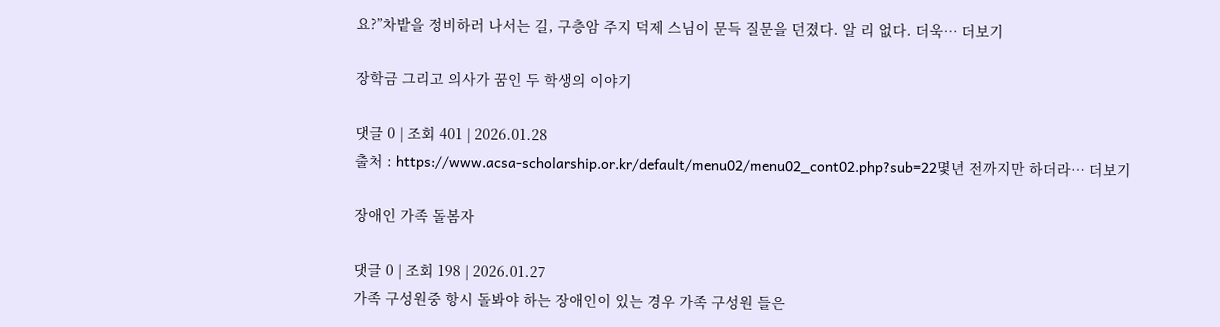요?”차밭을 정비하러 나서는 길, 구층암 주지 덕제 스님이 문득 질문을 던졌다. 알 리 없다. 더욱… 더보기

장학금 그리고 의사가 꿈인 두 학생의 이야기

댓글 0 | 조회 401 | 2026.01.28
출처 : https://www.acsa-scholarship.or.kr/default/menu02/menu02_cont02.php?sub=22몇년 전까지만 하더라… 더보기

장애인 가족 돌봄자

댓글 0 | 조회 198 | 2026.01.27
가족 구성원중 항시 돌봐야 하는 장애인이 있는 경우 가족 구성원 들은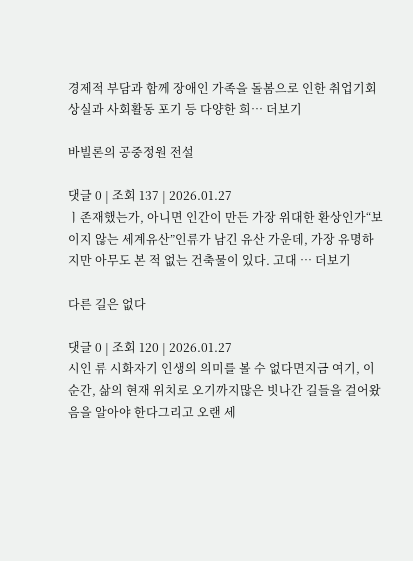경제적 부담과 함께 장애인 가족을 돌봄으로 인한 취업기회 상실과 사회활동 포기 등 다양한 희… 더보기

바빌론의 공중정원 전설

댓글 0 | 조회 137 | 2026.01.27
ㅣ존재했는가, 아니면 인간이 만든 가장 위대한 환상인가“보이지 않는 세계유산”인류가 남긴 유산 가운데, 가장 유명하지만 아무도 본 적 없는 건축물이 있다. 고대 … 더보기

다른 길은 없다

댓글 0 | 조회 120 | 2026.01.27
시인 류 시화자기 인생의 의미를 볼 수 없다면지금 여기, 이순간, 삶의 현재 위치로 오기까지많은 빗나간 길들을 걸어왔음을 알아야 한다그리고 오랜 세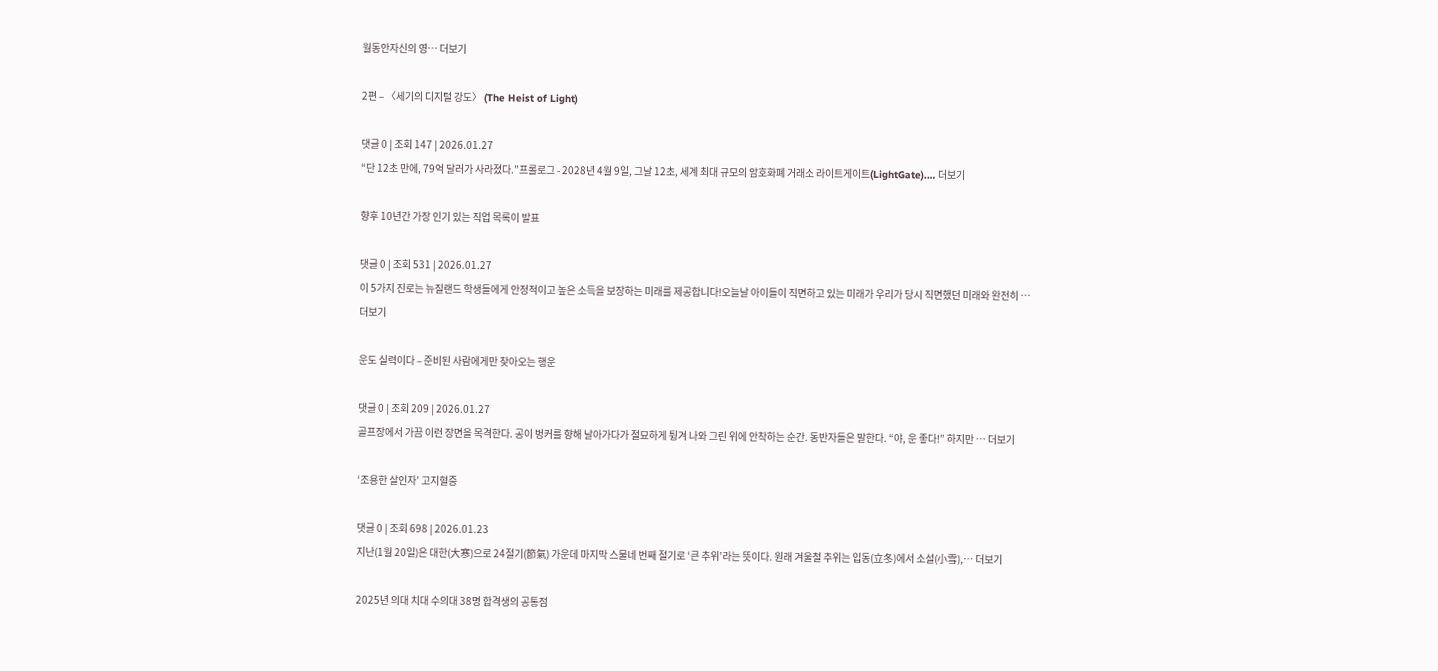월동안자신의 영… 더보기

2편 – 〈세기의 디지털 강도〉 (The Heist of Light)

댓글 0 | 조회 147 | 2026.01.27
“단 12초 만에, 79억 달러가 사라졌다.”프롤로그 - 2028년 4월 9일, 그날 12초, 세계 최대 규모의 암호화폐 거래소 라이트게이트(LightGate).… 더보기

향후 10년간 가장 인기 있는 직업 목록이 발표

댓글 0 | 조회 531 | 2026.01.27
이 5가지 진로는 뉴질랜드 학생들에게 안정적이고 높은 소득을 보장하는 미래를 제공합니다!오늘날 아이들이 직면하고 있는 미래가 우리가 당시 직면했던 미래와 완전히 … 더보기

운도 실력이다 – 준비된 사람에게만 찾아오는 행운

댓글 0 | 조회 209 | 2026.01.27
골프장에서 가끔 이런 장면을 목격한다. 공이 벙커를 향해 날아가다가 절묘하게 튕겨 나와 그린 위에 안착하는 순간. 동반자들은 말한다. “야, 운 좋다!” 하지만 … 더보기

‘조용한 살인자’ 고지혈증

댓글 0 | 조회 698 | 2026.01.23
지난(1월 20일)은 대한(大寒)으로 24절기(節氣) 가운데 마지막 스물네 번째 절기로 ‘큰 추위’라는 뜻이다. 원래 겨울철 추위는 입동(立冬)에서 소설(小雪),… 더보기

2025년 의대 치대 수의대 38명 합격생의 공통점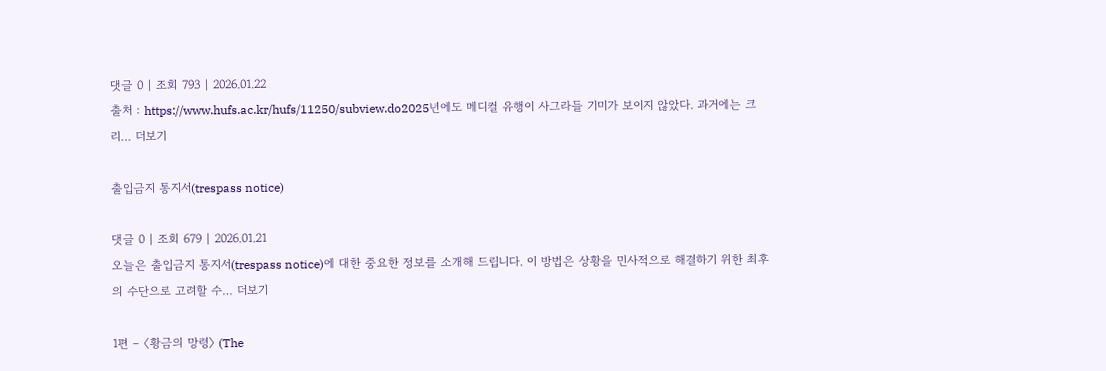댓글 0 | 조회 793 | 2026.01.22
출처 : https://www.hufs.ac.kr/hufs/11250/subview.do2025년에도 메디컬 유행이 사그라들 기미가 보이지 않았다. 과거에는 크리… 더보기

출입금지 통지서(trespass notice)

댓글 0 | 조회 679 | 2026.01.21
오늘은 출입금지 통지서(trespass notice)에 대한 중요한 정보를 소개해 드립니다. 이 방법은 상황을 민사적으로 해결하기 위한 최후의 수단으로 고려할 수… 더보기

1편 – 〈황금의 망령〉 (The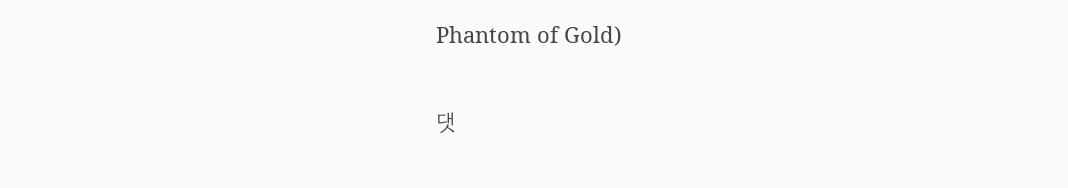Phantom of Gold)

댓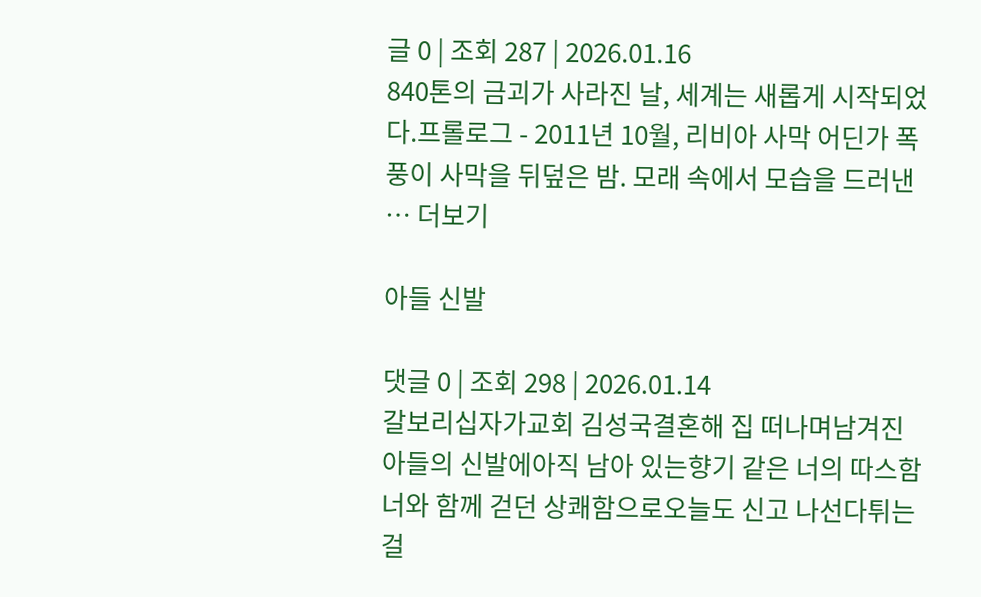글 0 | 조회 287 | 2026.01.16
840톤의 금괴가 사라진 날, 세계는 새롭게 시작되었다.프롤로그 - 2011년 10월, 리비아 사막 어딘가 폭풍이 사막을 뒤덮은 밤. 모래 속에서 모습을 드러낸 … 더보기

아들 신발

댓글 0 | 조회 298 | 2026.01.14
갈보리십자가교회 김성국결혼해 집 떠나며남겨진 아들의 신발에아직 남아 있는향기 같은 너의 따스함너와 함께 걷던 상쾌함으로오늘도 신고 나선다튀는 걸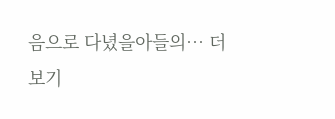음으로 다녔을아들의… 더보기